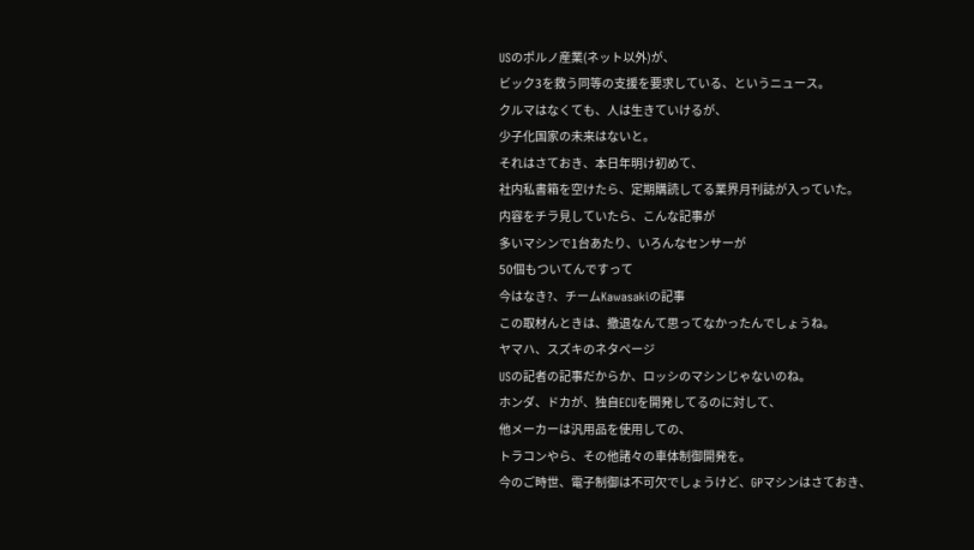USのポルノ産業(ネット以外)が、
ビック3を救う同等の支援を要求している、というニュース。
クルマはなくても、人は生きていけるが、
少子化国家の未来はないと。
それはさておき、本日年明け初めて、
社内私書箱を空けたら、定期購読してる業界月刊誌が入っていた。
内容をチラ見していたら、こんな記事が
多いマシンで1台あたり、いろんなセンサーが
50個もついてんですって
今はなき?、チームKawasakiの記事
この取材んときは、撤退なんて思ってなかったんでしょうね。
ヤマハ、スズキのネタページ
USの記者の記事だからか、ロッシのマシンじゃないのね。
ホンダ、ドカが、独自ECUを開発してるのに対して、
他メーカーは汎用品を使用しての、
トラコンやら、その他諸々の車体制御開発を。
今のご時世、電子制御は不可欠でしょうけど、GPマシンはさておき、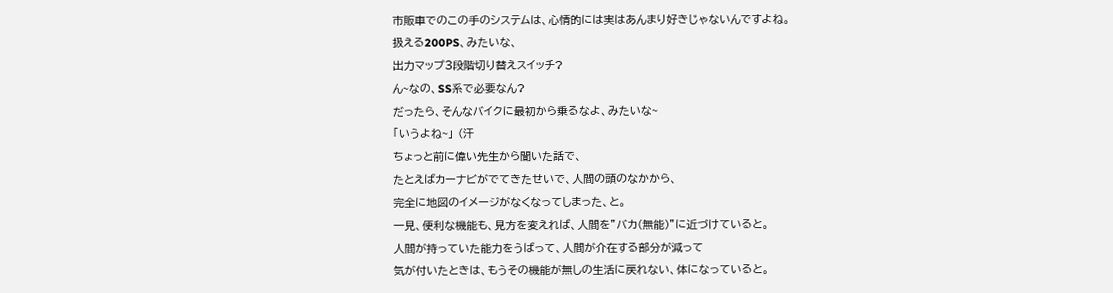市販車でのこの手のシステムは、心情的には実はあんまり好きじゃないんですよね。
扱える200PS、みたいな、
出力マップ3段階切り替えスイッチ?
ん~なの、SS系で必要なん?
だったら、そんなバイクに最初から乗るなよ、みたいな~
「いうよね~」 (汗
ちょっと前に偉い先生から聞いた話で、
たとえばカーナビがでてきたせいで、人間の頭のなかから、
完全に地図のイメージがなくなってしまった、と。
一見、便利な機能も、見方を変えれば、人間を”バカ(無能)”に近づけていると。
人間が持っていた能力をうばって、人間が介在する部分が減って
気が付いたときは、もうその機能が無しの生活に戻れない、体になっていると。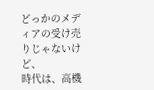どっかのメディアの受け売りじゃないけど、
時代は、高機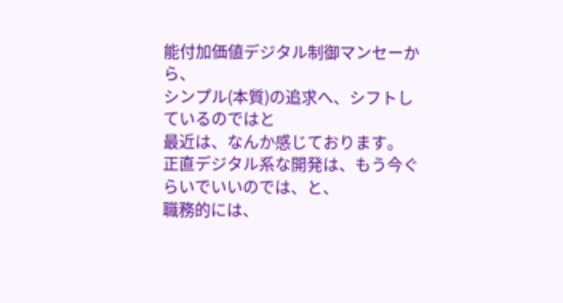能付加価値デジタル制御マンセーから、
シンプル(本質)の追求へ、シフトしているのではと
最近は、なんか感じております。
正直デジタル系な開発は、もう今ぐらいでいいのでは、と、
職務的には、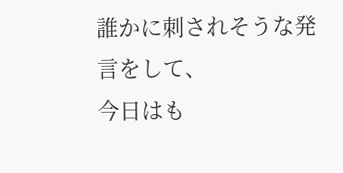誰かに刺されそうな発言をして、
今日はも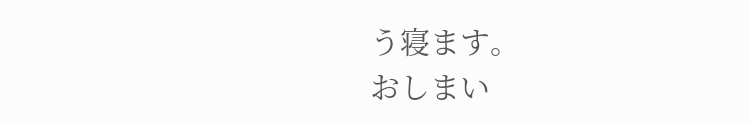う寝ます。
おしまい